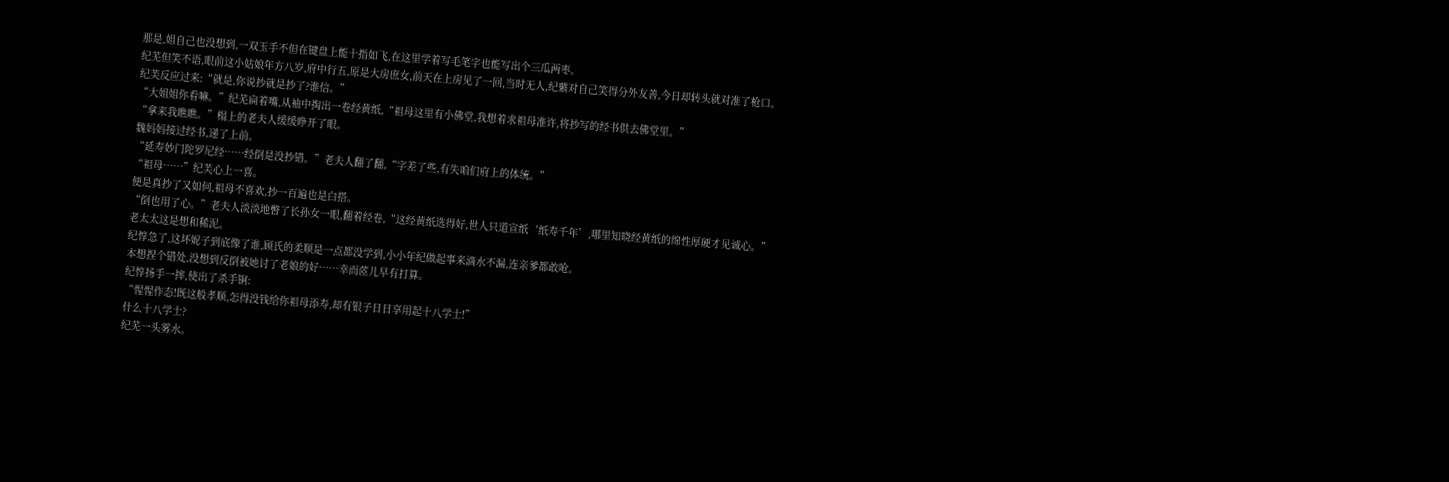那是,姐自己也没想到,一双玉手不但在键盘上能十指如飞,在这里学着写毛笔字也能写出个三瓜两枣。
纪芜但笑不语,眼前这小姑娘年方八岁,府中行五,原是大房庶女,前天在上房见了一回,当时无人,纪蘩对自己笑得分外友善,今日却转头就对准了枪口。
纪芙反应过来:“就是,你说抄就是抄了?谁信。”
“大姐姐你看嘛。”纪芜扁着嘴,从袖中掏出一卷经黄纸,“祖母这里有小佛堂,我想着求祖母准许,将抄写的经书供去佛堂里。”
“拿来我瞧瞧。”榻上的老夫人缓缓睁开了眼。
魏妈妈接过经书,递了上前。
“延寿妙门陀罗尼经……经倒是没抄错。”老夫人翻了翻,“字差了些,有失咱们府上的体统。”
“祖母……”纪芙心上一喜。
便是真抄了又如何,祖母不喜欢,抄一百遍也是白搭。
“倒也用了心。”老夫人淡淡地瞥了长孙女一眼,翻着经卷,“这经黄纸选得好,世人只道宣纸‘纸寿千年’,哪里知晓经黄纸的绵性厚硬才见诚心。”
老太太这是想和稀泥。
纪惇急了,这坏妮子到底像了谁,顾氏的柔顺是一点都没学到,小小年纪做起事来滴水不漏,连亲爹都敢呛。
本想捏个错处,没想到反倒被她讨了老娘的好……幸而茝儿早有打算。
纪惇扬手一摔,使出了杀手锏:
“惺惺作态!既这般孝顺,怎得没钱给你祖母添寿,却有银子日日享用起十八学士!”
什么十八学士?
纪芜一头雾水。